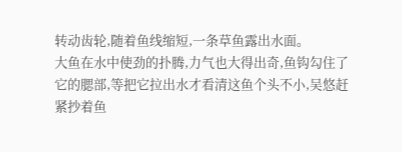转动齿轮,随着鱼线缩短,一条草鱼露出水面。
大鱼在水中使劲的扑腾,力气也大得出奇,鱼钩勾住了它的腮部,等把它拉出水才看清这鱼个头不小,吴悠赶紧抄着鱼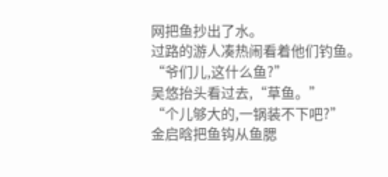网把鱼抄出了水。
过路的游人凑热闹看着他们钓鱼。
“爷们儿,这什么鱼?”
吴悠抬头看过去,“草鱼。”
“个儿够大的,一锅装不下吧?”
金启晗把鱼钩从鱼腮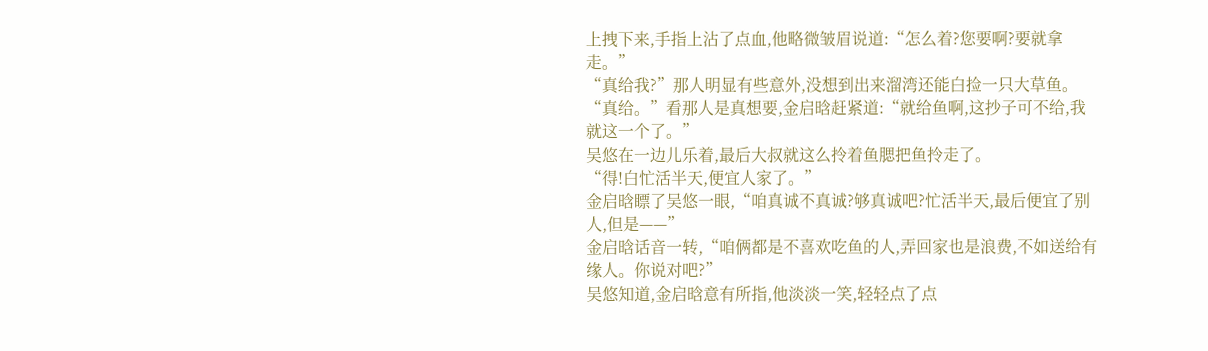上拽下来,手指上沾了点血,他略微皱眉说道:“怎么着?您要啊?要就拿走。”
“真给我?”那人明显有些意外,没想到出来溜湾还能白捡一只大草鱼。
“真给。”看那人是真想要,金启晗赶紧道:“就给鱼啊,这抄子可不给,我就这一个了。”
吴悠在一边儿乐着,最后大叔就这么拎着鱼腮把鱼拎走了。
“得!白忙活半天,便宜人家了。”
金启晗瞟了吴悠一眼,“咱真诚不真诚?够真诚吧?忙活半天,最后便宜了别人,但是——”
金启晗话音一转,“咱俩都是不喜欢吃鱼的人,弄回家也是浪费,不如送给有缘人。你说对吧?”
吴悠知道,金启晗意有所指,他淡淡一笑,轻轻点了点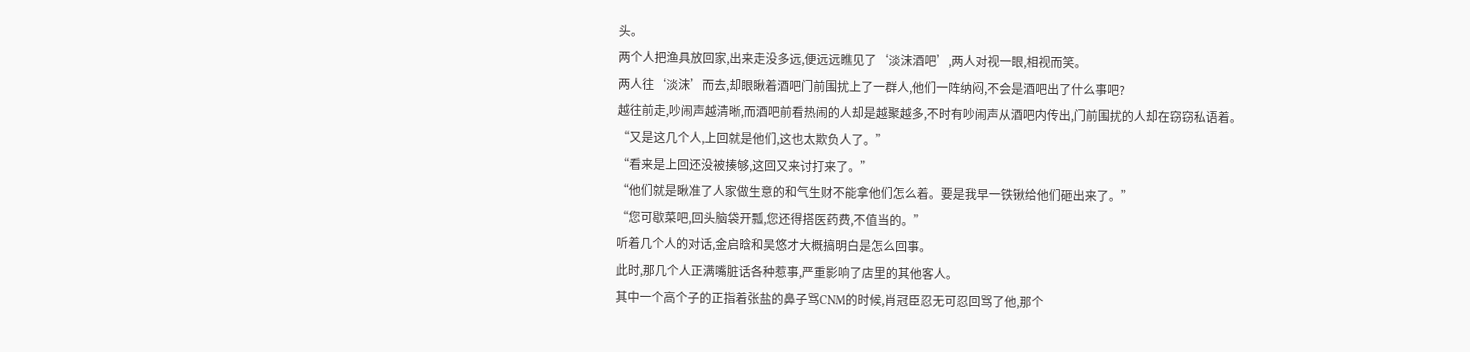头。
两个人把渔具放回家,出来走没多远,便远远瞧见了‘淡沫酒吧’,两人对视一眼,相视而笑。
两人往‘淡沫’而去,却眼瞅着酒吧门前围扰上了一群人,他们一阵纳闷,不会是酒吧出了什么事吧?
越往前走,吵闹声越清晰,而酒吧前看热闹的人却是越聚越多,不时有吵闹声从酒吧内传出,门前围扰的人却在窃窃私语着。
“又是这几个人,上回就是他们,这也太欺负人了。”
“看来是上回还没被揍够,这回又来讨打来了。”
“他们就是瞅准了人家做生意的和气生财不能拿他们怎么着。要是我早一铁锹给他们砸出来了。”
“您可歇菜吧,回头脑袋开瓢,您还得搭医药费,不值当的。”
听着几个人的对话,金启晗和吴悠才大概搞明白是怎么回事。
此时,那几个人正满嘴脏话各种惹事,严重影响了店里的其他客人。
其中一个高个子的正指着张盐的鼻子骂CNM的时候,肖冠臣忍无可忍回骂了他,那个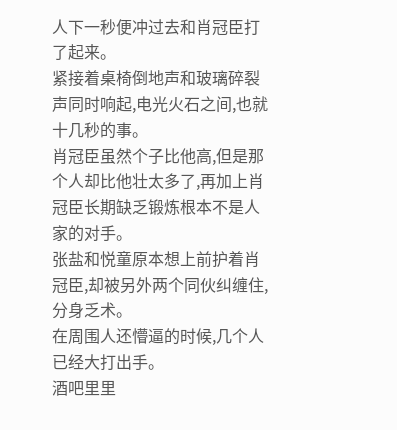人下一秒便冲过去和肖冠臣打了起来。
紧接着桌椅倒地声和玻璃碎裂声同时响起,电光火石之间,也就十几秒的事。
肖冠臣虽然个子比他高,但是那个人却比他壮太多了,再加上肖冠臣长期缺乏锻炼根本不是人家的对手。
张盐和悦童原本想上前护着肖冠臣,却被另外两个同伙纠缠住,分身乏术。
在周围人还懵逼的时候,几个人已经大打出手。
酒吧里里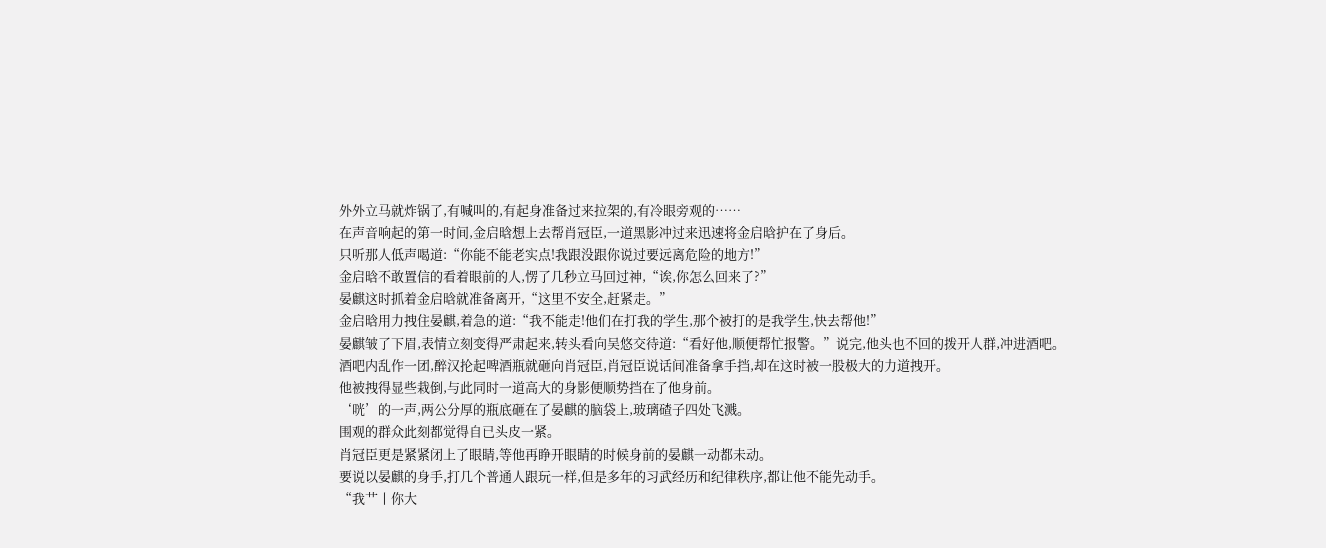外外立马就炸锅了,有喊叫的,有起身准备过来拉架的,有冷眼旁观的……
在声音响起的第一时间,金启晗想上去帮肖冠臣,一道黑影冲过来迅速将金启晗护在了身后。
只听那人低声喝道:“你能不能老实点!我跟没跟你说过要远离危险的地方!”
金启晗不敢置信的看着眼前的人,愣了几秒立马回过神,“诶,你怎么回来了?”
晏麒这时抓着金启晗就准备离开,“这里不安全,赶紧走。”
金启晗用力拽住晏麒,着急的道:“我不能走!他们在打我的学生,那个被打的是我学生,快去帮他!”
晏麒皱了下眉,表情立刻变得严肃起来,转头看向吴悠交待道:“看好他,顺便帮忙报警。”说完,他头也不回的拨开人群,冲进酒吧。
酒吧内乱作一团,醉汉抡起啤酒瓶就砸向肖冠臣,肖冠臣说话间准备拿手挡,却在这时被一股极大的力道拽开。
他被拽得显些栽倒,与此同时一道高大的身影便顺势挡在了他身前。
‘咣’的一声,两公分厚的瓶底砸在了晏麒的脑袋上,玻璃碴子四处飞溅。
围观的群众此刻都觉得自已头皮一紧。
肖冠臣更是紧紧闭上了眼睛,等他再睁开眼睛的时候身前的晏麒一动都未动。
要说以晏麒的身手,打几个普通人跟玩一样,但是多年的习武经历和纪律秩序,都让他不能先动手。
“我艹丨你大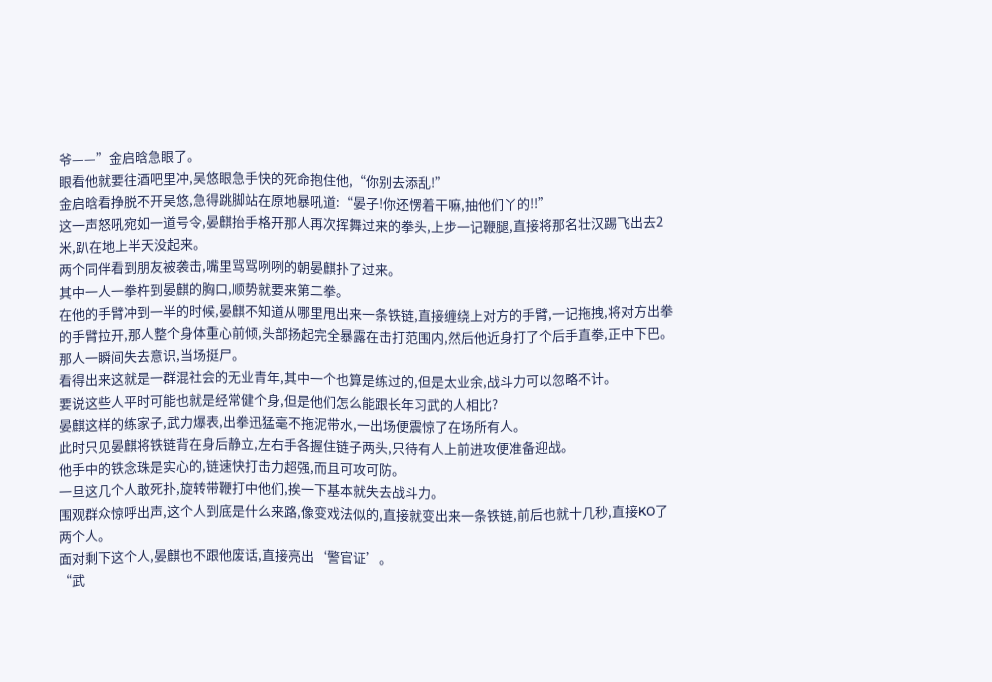爷——”金启晗急眼了。
眼看他就要往酒吧里冲,吴悠眼急手快的死命抱住他,“你别去添乱!”
金启晗看挣脱不开吴悠,急得跳脚站在原地暴吼道:“晏子!你还愣着干嘛,抽他们丫的!!”
这一声怒吼宛如一道号令,晏麒抬手格开那人再次挥舞过来的拳头,上步一记鞭腿,直接将那名壮汉踢飞出去2米,趴在地上半天没起来。
两个同伴看到朋友被袭击,嘴里骂骂咧咧的朝晏麒扑了过来。
其中一人一拳杵到晏麒的胸口,顺势就要来第二拳。
在他的手臂冲到一半的时候,晏麒不知道从哪里甩出来一条铁链,直接缠绕上对方的手臂,一记拖拽,将对方出拳的手臂拉开,那人整个身体重心前倾,头部扬起完全暴露在击打范围内,然后他近身打了个后手直拳,正中下巴。
那人一瞬间失去意识,当场挺尸。
看得出来这就是一群混社会的无业青年,其中一个也算是练过的,但是太业余,战斗力可以忽略不计。
要说这些人平时可能也就是经常健个身,但是他们怎么能跟长年习武的人相比?
晏麒这样的练家子,武力爆表,出拳迅猛毫不拖泥带水,一出场便震惊了在场所有人。
此时只见晏麒将铁链背在身后静立,左右手各握住链子两头,只待有人上前进攻便准备迎战。
他手中的铁念珠是实心的,链速快打击力超强,而且可攻可防。
一旦这几个人敢死扑,旋转带鞭打中他们,挨一下基本就失去战斗力。
围观群众惊呼出声,这个人到底是什么来路,像变戏法似的,直接就变出来一条铁链,前后也就十几秒,直接KO了两个人。
面对剩下这个人,晏麒也不跟他废话,直接亮出‘警官证’。
“武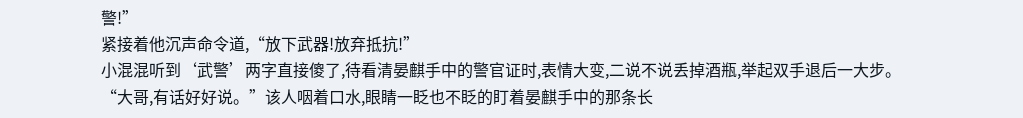警!”
紧接着他沉声命令道,“放下武器!放弃抵抗!”
小混混听到‘武警’两字直接傻了,待看清晏麒手中的警官证时,表情大变,二说不说丢掉酒瓶,举起双手退后一大步。
“大哥,有话好好说。”该人咽着口水,眼睛一眨也不眨的盯着晏麒手中的那条长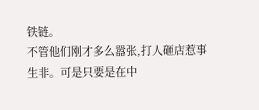铁链。
不管他们刚才多么嚣张,打人砸店惹事生非。可是只要是在中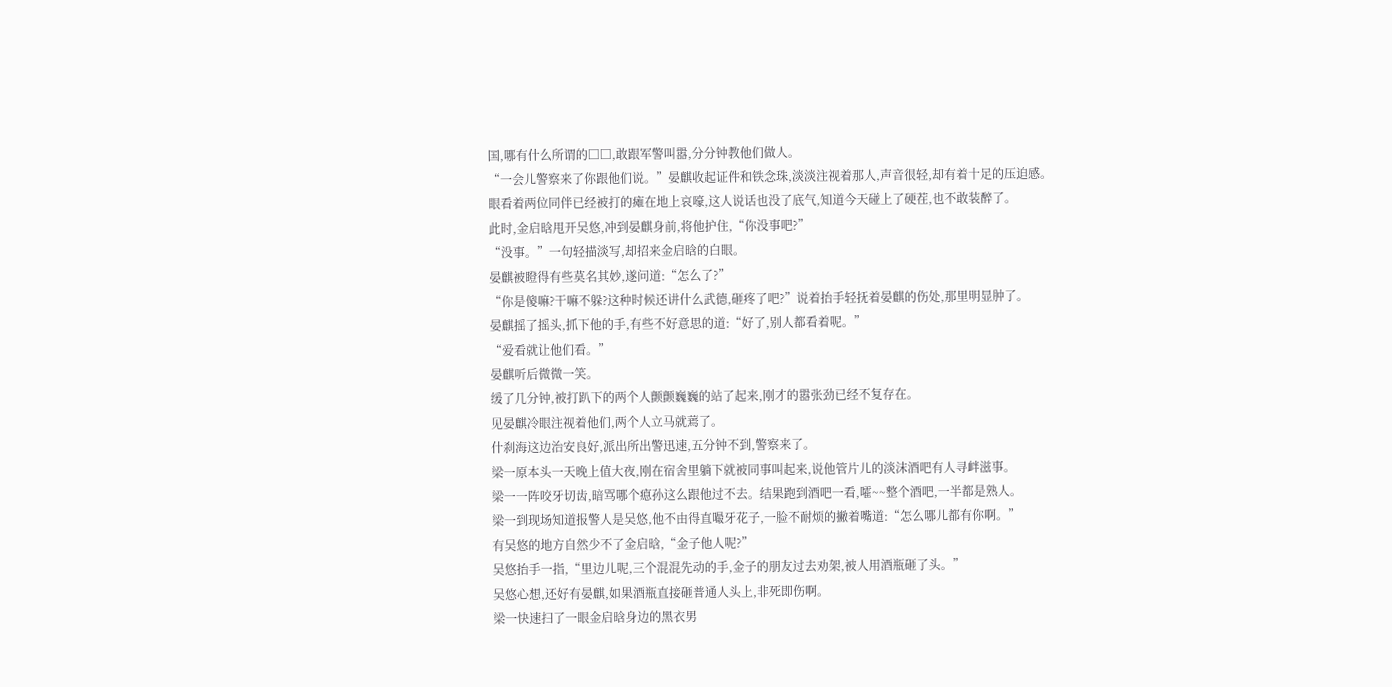国,哪有什么所谓的□□,敢跟军警叫嚣,分分钟教他们做人。
“一会儿警察来了你跟他们说。”晏麒收起证件和铁念珠,淡淡注视着那人,声音很轻,却有着十足的压迫感。
眼看着两位同伴已经被打的瘫在地上哀嚎,这人说话也没了底气,知道今天碰上了硬茬,也不敢装醉了。
此时,金启晗甩开吴悠,冲到晏麒身前,将他护住,“你没事吧?”
“没事。”一句轻描淡写,却招来金启晗的白眼。
晏麒被瞪得有些莫名其妙,遂问道:“怎么了?”
“你是傻嘛?干嘛不躲?这种时候还讲什么武德,砸疼了吧?”说着抬手轻抚着晏麒的伤处,那里明显肿了。
晏麒摇了摇头,抓下他的手,有些不好意思的道:“好了,别人都看着呢。”
“爱看就让他们看。”
晏麒听后微微一笑。
缓了几分钟,被打趴下的两个人颤颤巍巍的站了起来,刚才的嚣张劲已经不复存在。
见晏麒冷眼注视着他们,两个人立马就蔫了。
什刹海这边治安良好,派出所出警迅速,五分钟不到,警察来了。
梁一原本头一天晚上值大夜,刚在宿舍里躺下就被同事叫起来,说他管片儿的淡沫酒吧有人寻衅滋事。
梁一一阵咬牙切齿,暗骂哪个瘜孙这么跟他过不去。结果跑到酒吧一看,嚯~~整个酒吧,一半都是熟人。
梁一到现场知道报警人是吴悠,他不由得直嘬牙花子,一脸不耐烦的撇着嘴道:“怎么哪儿都有你啊。”
有吴悠的地方自然少不了金启晗,“金子他人呢?”
吴悠抬手一指,“里边儿呢,三个混混先动的手,金子的朋友过去劝架,被人用酒瓶砸了头。”
吴悠心想,还好有晏麒,如果酒瓶直接砸普通人头上,非死即伤啊。
梁一快速扫了一眼金启晗身边的黑衣男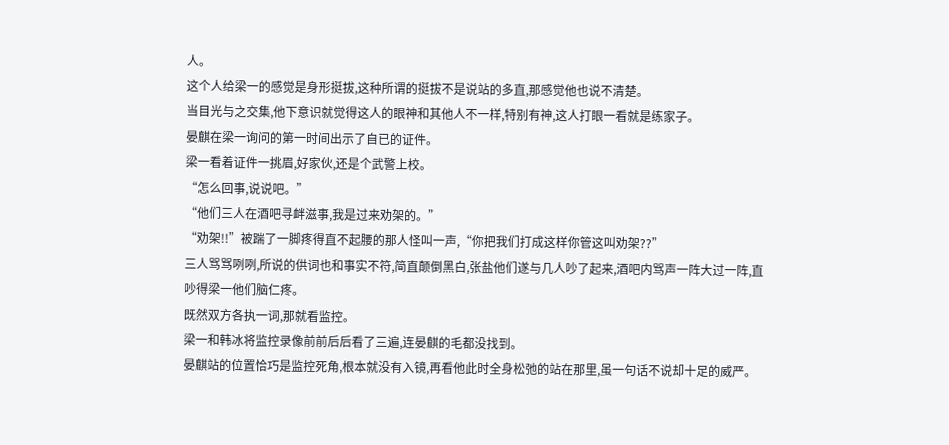人。
这个人给梁一的感觉是身形挺拔,这种所谓的挺拔不是说站的多直,那感觉他也说不清楚。
当目光与之交集,他下意识就觉得这人的眼神和其他人不一样,特别有神,这人打眼一看就是练家子。
晏麒在梁一询问的第一时间出示了自已的证件。
梁一看着证件一挑眉,好家伙,还是个武警上校。
“怎么回事,说说吧。”
“他们三人在酒吧寻衅滋事,我是过来劝架的。”
“劝架!!”被踹了一脚疼得直不起腰的那人怪叫一声,“你把我们打成这样你管这叫劝架??”
三人骂骂咧咧,所说的供词也和事实不符,简直颠倒黑白,张盐他们遂与几人吵了起来,酒吧内骂声一阵大过一阵,直吵得梁一他们脑仁疼。
既然双方各执一词,那就看监控。
梁一和韩冰将监控录像前前后后看了三遍,连晏麒的毛都没找到。
晏麒站的位置恰巧是监控死角,根本就没有入镜,再看他此时全身松弛的站在那里,虽一句话不说却十足的威严。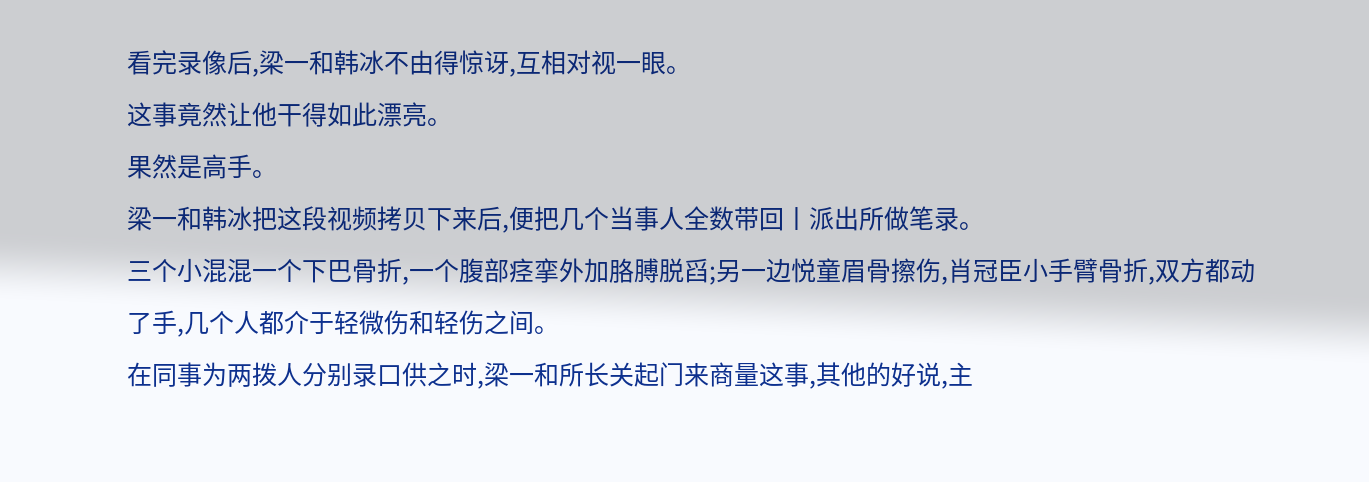看完录像后,梁一和韩冰不由得惊讶,互相对视一眼。
这事竟然让他干得如此漂亮。
果然是高手。
梁一和韩冰把这段视频拷贝下来后,便把几个当事人全数带回丨派出所做笔录。
三个小混混一个下巴骨折,一个腹部痉挛外加胳膊脱舀;另一边悦童眉骨擦伤,肖冠臣小手臂骨折,双方都动了手,几个人都介于轻微伤和轻伤之间。
在同事为两拨人分别录口供之时,梁一和所长关起门来商量这事,其他的好说,主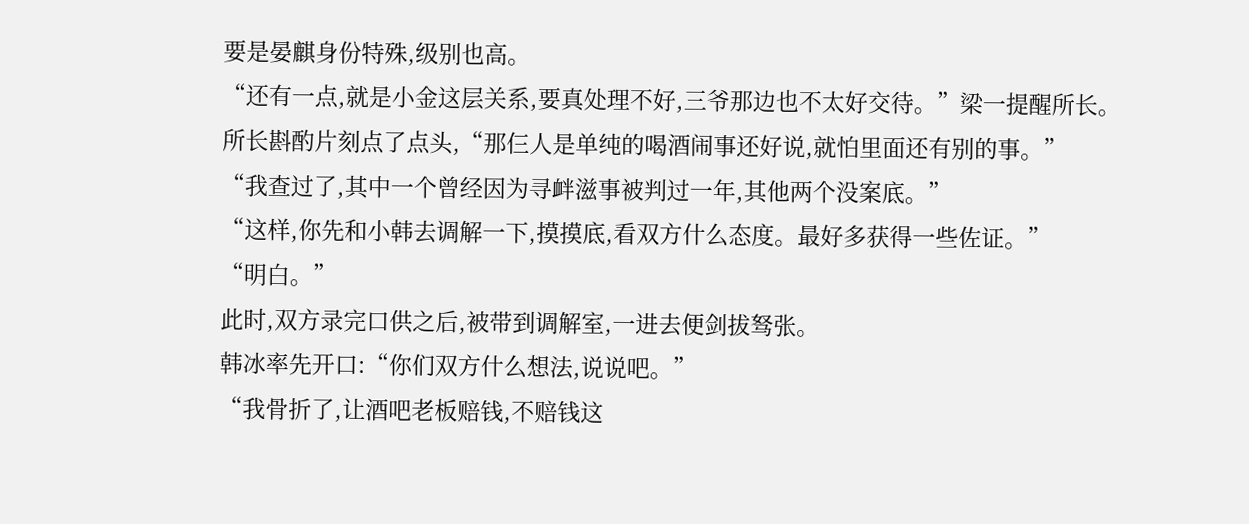要是晏麒身份特殊,级别也高。
“还有一点,就是小金这层关系,要真处理不好,三爷那边也不太好交待。”梁一提醒所长。
所长斟酌片刻点了点头,“那仨人是单纯的喝酒闹事还好说,就怕里面还有别的事。”
“我查过了,其中一个曾经因为寻衅滋事被判过一年,其他两个没案底。”
“这样,你先和小韩去调解一下,摸摸底,看双方什么态度。最好多获得一些佐证。”
“明白。”
此时,双方录完口供之后,被带到调解室,一进去便剑拔驽张。
韩冰率先开口:“你们双方什么想法,说说吧。”
“我骨折了,让酒吧老板赔钱,不赔钱这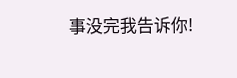事没完我告诉你!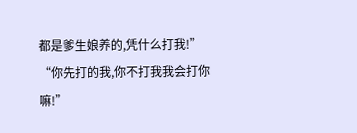都是爹生娘养的,凭什么打我!”
“你先打的我,你不打我我会打你嘛!”